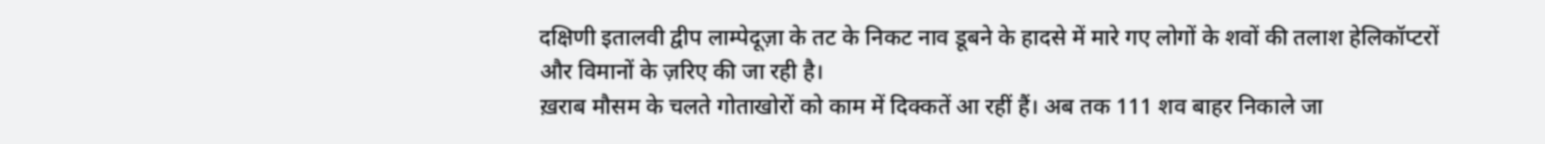दक्षिणी इतालवी द्वीप लाम्पेदूज़ा के तट के निकट नाव डूबने के हादसे में मारे गए लोगों के शवों की तलाश हेलिकॉप्टरों और विमानों के ज़रिए की जा रही है।
ख़राब मौसम के चलते गोताखोरों को काम में दिक्कतें आ रहीं हैं। अब तक 111 शव बाहर निकाले जा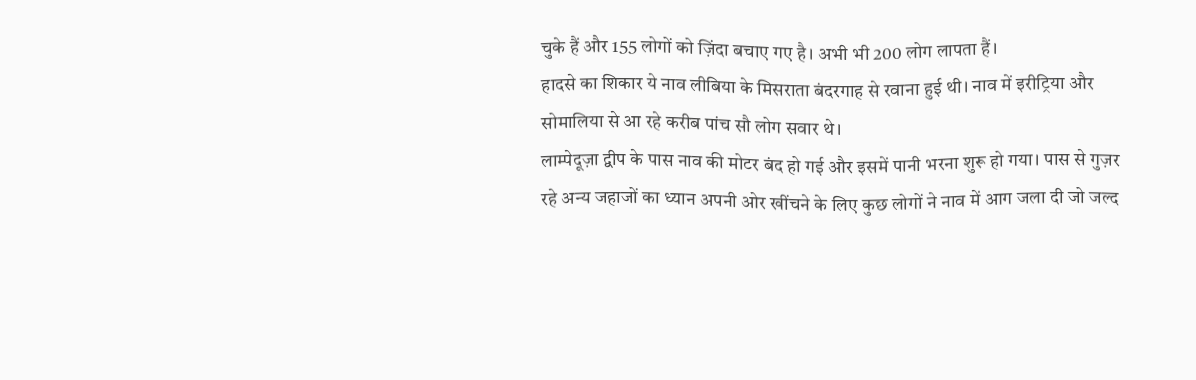चुके हैं और 155 लोगों को ज़िंदा बचाए गए है। अभी भी 200 लोग लापता हैं।
हादसे का शिकार ये नाव लीबिया के मिसराता बंदरगाह से रवाना हुई थी। नाव में इरीट्रिया और सोमालिया से आ रहे करीब पांच सौ लोग सवार थे।
लाम्पेदूज़ा द्वीप के पास नाव की मोटर बंद हो गई और इसमें पानी भरना शुरू हो गया। पास से गुज़र रहे अन्य जहाजों का ध्यान अपनी ओर खींचने के लिए कुछ लोगों ने नाव में आग जला दी जो जल्द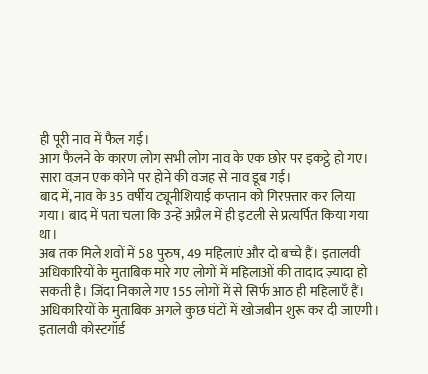ही पूरी नाव में फैल गई।
आग फैलने के कारण लोग सभी लोग नाव के एक छोर पर इकट्ठे हो गए। सारा वज़न एक कोने पर होने की वजह से नाव डूब गई।
बाद में, नाव के 35 वर्षीय ट्यूनीशियाई कप्तान को गिरफ़्तार कर लिया गया। बाद में पता चला कि उन्हें अप्रैल में ही इटली से प्रत्यर्पित किया गया था।
अब तक मिले शवों में 58 पुरुष, 49 महिलाएं और दो बच्चे हैं। इतालवी अधिकारियों के मुताबिक मारे गए लोगों में महिलाओं की तादाद ज़्यादा हो सकती है। जिंदा निकाले गए 155 लोगों में से सिर्फ आठ ही महिलाएँ हैं।
अधिकारियों के मुताबिक अगले कुछ घंटों में खोजबीन शुरू कर दी जाएगी।
इतालवी कोस्टगॉर्ड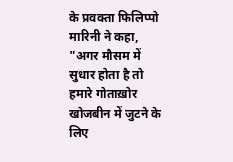के प्रवक्ता फिलिप्पो मारिनी ने कहा, "अगर मौसम में सुधार होता है तो हमारे गोताख़ोर खोजबीन में जुटने के लिए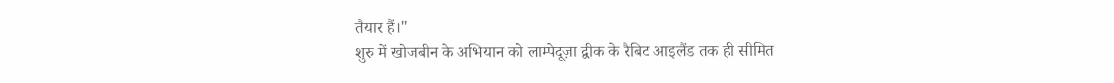तैयार हैं।"
शुरु में खोजबीन के अभियान को लाम्पेदूज़ा द्वीक के रैबिट आइलैंड तक ही सीमित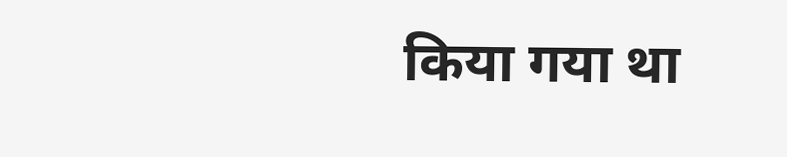किया गया था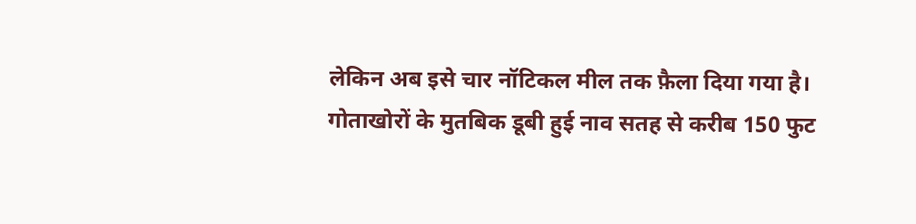लेकिन अब इसे चार नॉटिकल मील तक फ़ैला दिया गया है।
गोताखोरों के मुतबिक डूबी हुई नाव सतह से करीब 150 फुट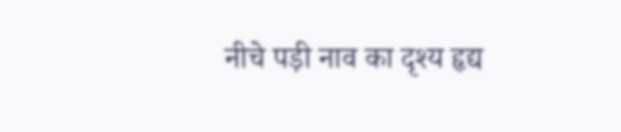नीचे पड़ी नाव का दृश्य हृद्य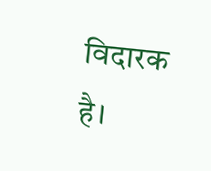विदारक है।